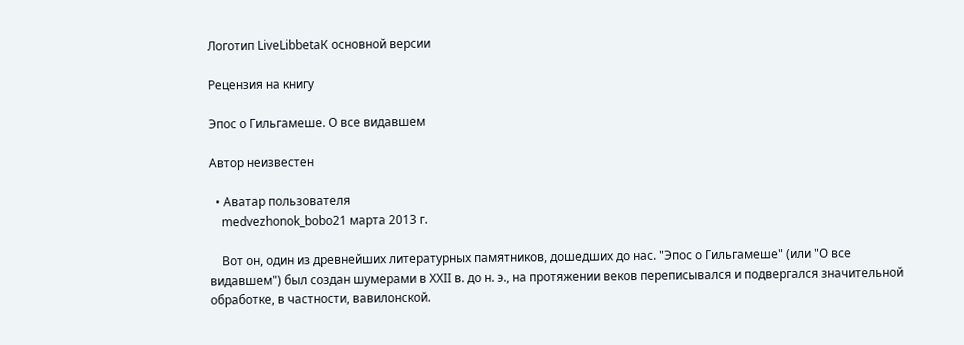Логотип LiveLibbetaК основной версии

Рецензия на книгу

Эпос о Гильгамеше. О все видавшем

Автор неизвестен

  • Аватар пользователя
    medvezhonok_bobo21 марта 2013 г.

    Вот он, один из древнейших литературных памятников, дошедших до нас. "Эпос о Гильгамеше" (или "О все видавшем") был создан шумерами в XXII в. до н. э., на протяжении веков переписывался и подвергался значительной обработке, в частности, вавилонской.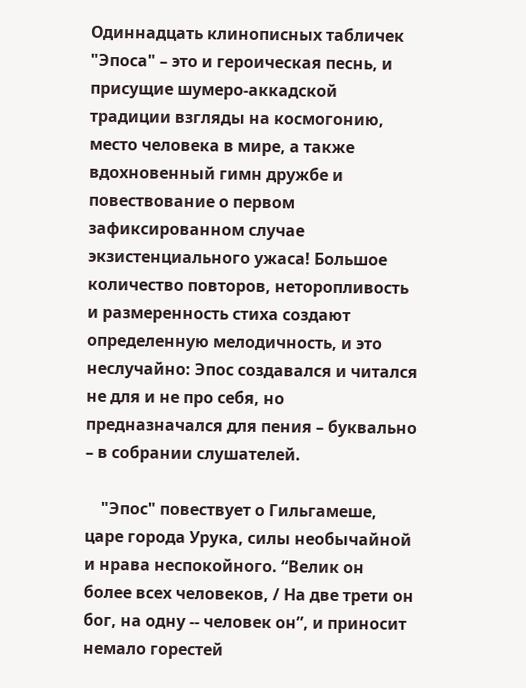Одиннадцать клинописных табличек "Эпоса" – это и героическая песнь, и присущие шумеро-аккадской традиции взгляды на космогонию, место человека в мире, а также вдохновенный гимн дружбе и повествование о первом зафиксированном случае экзистенциального ужаса! Большое количество повторов, неторопливость и размеренность стиха создают определенную мелодичность, и это неслучайно: Эпос создавался и читался не для и не про себя, но предназначался для пения – буквально – в собрании слушателей.

    "Эпос" повествует о Гильгамеше, царе города Урука, силы необычайной и нрава неспокойного. “Велик он более всех человеков, / На две трети он бог, на одну -- человек он”, и приносит немало горестей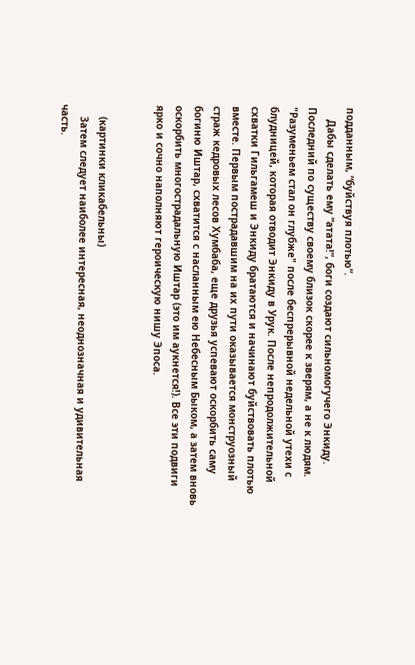подданным, “буйствуя плотью”.
    Дабы сделать ему “атата!”, боги создают сильномогучего Энкиду. Последний по существу своему близок скорее к зверям, а не к людям. "Разуменьем стал он глубже" после беспрерывной недельной утехи с блудницей, которая отводит Энкиду в Урук. После непродолжительной схватки Гильгамеш и Энкиду братаются и начинают буйствовать плотью вместе. Первым пострадавшим на их пути оказывается монструозный страж кедровых лесов Хумбаба, еще друзья успевают оскорбить саму богиню Иштар, схватится с насланным ею Небесным Быком, а затем вновь оскорбить многострадальную Иштар (это им аукнется!). Все эти подвиги ярко и сочно наполняют героическую нишу Эпоса.


    (картинки кликабельны)
    Затем следует наиболее интересная, неоднозначная и удивительная часть.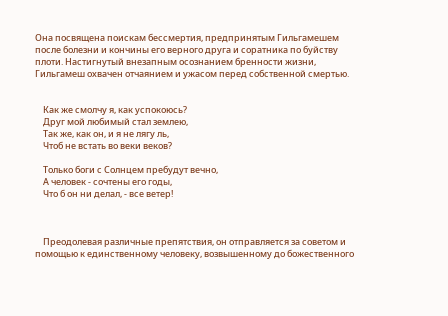Она посвящена поискам бессмертия, предпринятым Гильгамешем после болезни и кончины его верного друга и соратника по буйству плоти. Настигнутый внезапным осознанием бренности жизни, Гильгамеш охвачен отчаянием и ужасом перед собственной смертью.


    Как же смолчу я, как успокоюсь?
    Друг мой любимый стал землею,
    Так же, как он, и я не лягу ль,
    Чтоб не встать во веки веков?

    Только боги с Солнцем пребудут вечно,
    А человек - сочтены его годы,
    Что б он ни делал, - все ветер!



    Преодолевая различные препятствия, он отправляется за советом и помощью к единственному человеку, возвышенному до божественного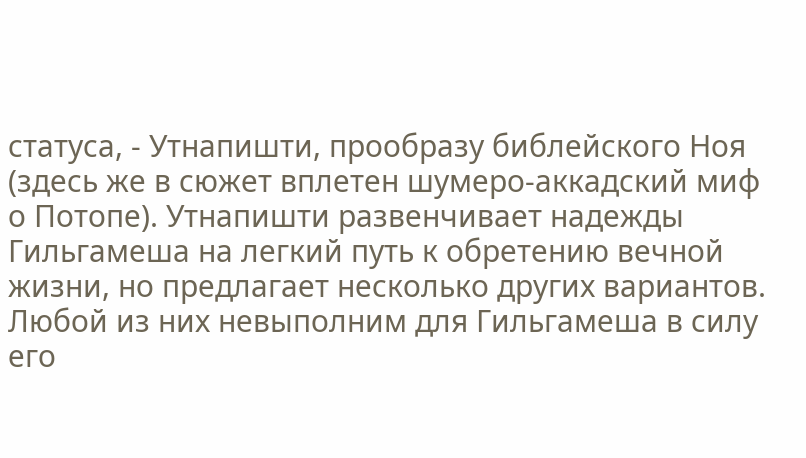статуса, - Утнапишти, прообразу библейского Ноя (здесь же в сюжет вплетен шумеро-аккадский миф о Потопе). Утнапишти развенчивает надежды Гильгамеша на легкий путь к обретению вечной жизни, но предлагает несколько других вариантов. Любой из них невыполним для Гильгамеша в силу его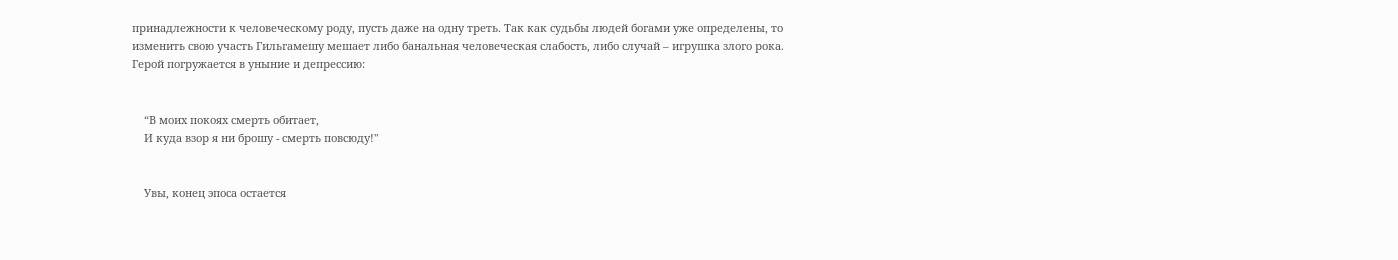принадлежности к человеческому роду, пусть даже на одну треть. Так как судьбы людей богами уже определены, то изменить свою участь Гильгамешу мешает либо банальная человеческая слабость, либо случай – игрушка злого рока. Герой погружается в уныние и депрессию:


    “В моих покоях смерть обитает,
    И куда взор я ни брошу - смерть повсюду!"


    Увы, конец эпоса остается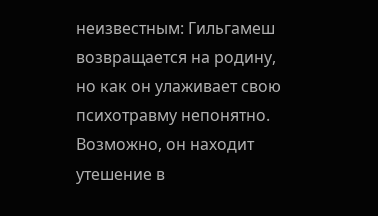неизвестным: Гильгамеш возвращается на родину, но как он улаживает свою психотравму непонятно. Возможно, он находит утешение в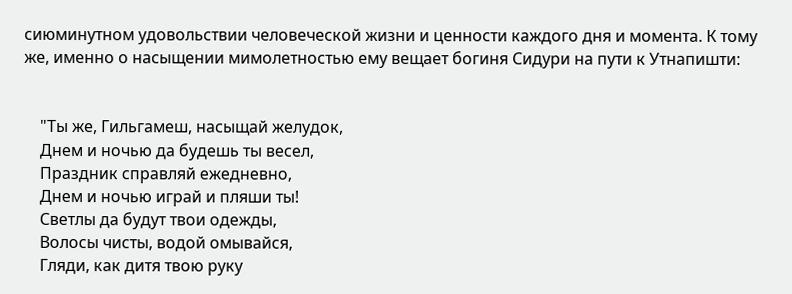сиюминутном удовольствии человеческой жизни и ценности каждого дня и момента. К тому же, именно о насыщении мимолетностью ему вещает богиня Сидури на пути к Утнапишти:


    "Ты же, Гильгамеш, насыщай желудок,
    Днем и ночью да будешь ты весел,
    Праздник справляй ежедневно,
    Днем и ночью играй и пляши ты!
    Светлы да будут твои одежды,
    Волосы чисты, водой омывайся,
    Гляди, как дитя твою руку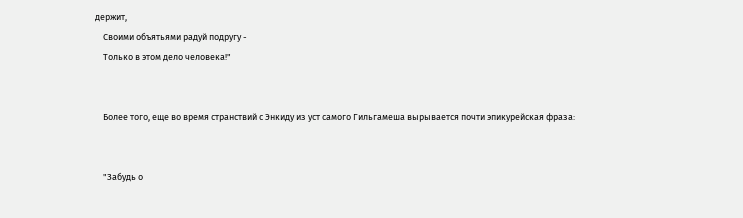держит,
    Своими объятьями радуй подругу -
    Только в этом дело человека!"


    Более того, еще во время странствий с Энкиду из уст самого Гильгамеша вырывается почти эпикурейская фраза:


    "Забудь о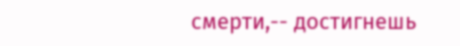смерти,-- достигнешь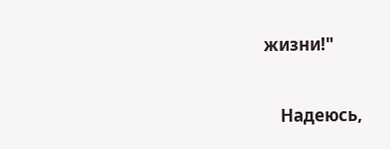жизни!"


    Надеюсь,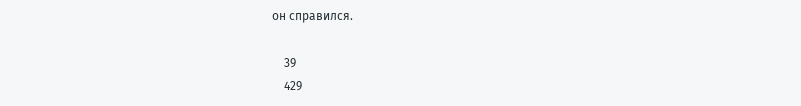он справился.

    39
    429